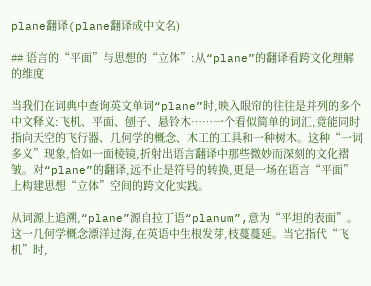plane翻译(plane翻译成中文名)

## 语言的“平面”与思想的“立体”:从“plane”的翻译看跨文化理解的维度

当我们在词典中查询英文单词“plane”时,映入眼帘的往往是并列的多个中文释义:飞机、平面、刨子、悬铃木……一个看似简单的词汇,竟能同时指向天空的飞行器、几何学的概念、木工的工具和一种树木。这种“一词多义”现象,恰如一面棱镜,折射出语言翻译中那些微妙而深刻的文化褶皱。对“plane”的翻译,远不止是符号的转换,更是一场在语言“平面”上构建思想“立体”空间的跨文化实践。

从词源上追溯,“plane”源自拉丁语“planum”,意为“平坦的表面”。这一几何学概念漂洋过海,在英语中生根发芽,枝蔓蔓延。当它指代“飞机”时,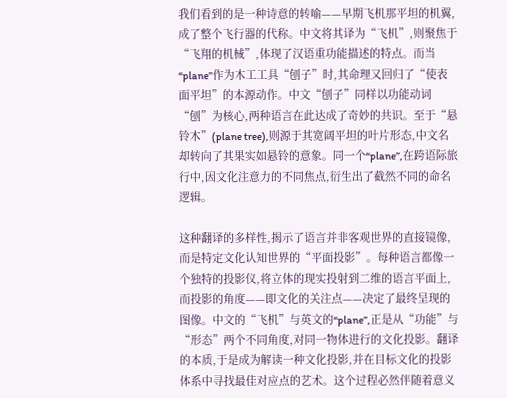我们看到的是一种诗意的转喻——早期飞机那平坦的机翼,成了整个飞行器的代称。中文将其译为“飞机”,则聚焦于“飞翔的机械”,体现了汉语重功能描述的特点。而当“plane”作为木工工具“刨子”时,其命理又回归了“使表面平坦”的本源动作。中文“刨子”同样以功能动词“刨”为核心,两种语言在此达成了奇妙的共识。至于“悬铃木”(plane tree),则源于其宽阔平坦的叶片形态,中文名却转向了其果实如悬铃的意象。同一个“plane”,在跨语际旅行中,因文化注意力的不同焦点,衍生出了截然不同的命名逻辑。

这种翻译的多样性,揭示了语言并非客观世界的直接镜像,而是特定文化认知世界的“平面投影”。每种语言都像一个独特的投影仪,将立体的现实投射到二维的语言平面上,而投影的角度——即文化的关注点——决定了最终呈现的图像。中文的“飞机”与英文的“plane”,正是从“功能”与“形态”两个不同角度,对同一物体进行的文化投影。翻译的本质,于是成为解读一种文化投影,并在目标文化的投影体系中寻找最佳对应点的艺术。这个过程必然伴随着意义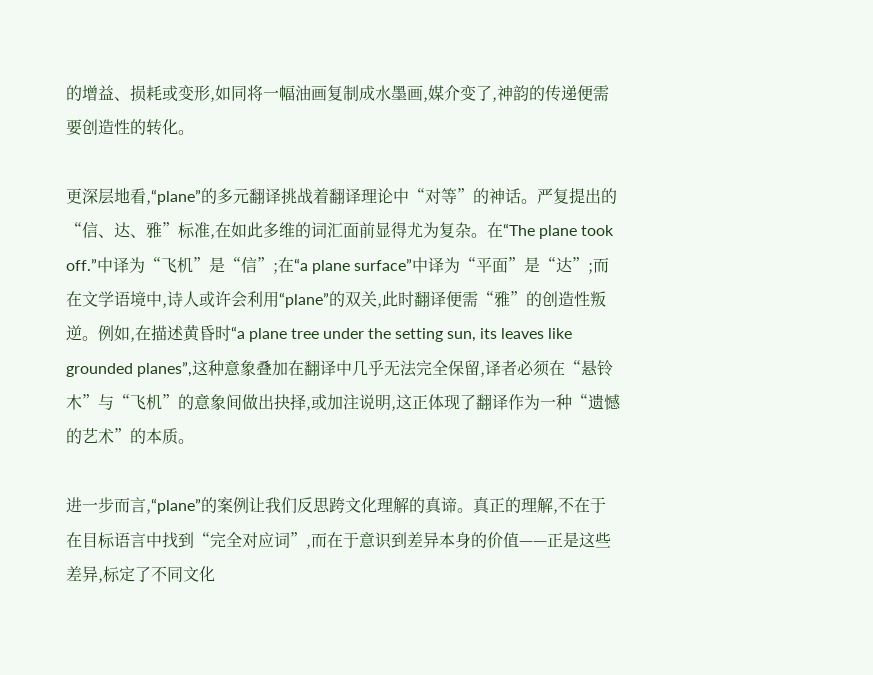的增益、损耗或变形,如同将一幅油画复制成水墨画,媒介变了,神韵的传递便需要创造性的转化。

更深层地看,“plane”的多元翻译挑战着翻译理论中“对等”的神话。严复提出的“信、达、雅”标准,在如此多维的词汇面前显得尤为复杂。在“The plane took off.”中译为“飞机”是“信”;在“a plane surface”中译为“平面”是“达”;而在文学语境中,诗人或许会利用“plane”的双关,此时翻译便需“雅”的创造性叛逆。例如,在描述黄昏时“a plane tree under the setting sun, its leaves like grounded planes”,这种意象叠加在翻译中几乎无法完全保留,译者必须在“悬铃木”与“飞机”的意象间做出抉择,或加注说明,这正体现了翻译作为一种“遗憾的艺术”的本质。

进一步而言,“plane”的案例让我们反思跨文化理解的真谛。真正的理解,不在于在目标语言中找到“完全对应词”,而在于意识到差异本身的价值——正是这些差异,标定了不同文化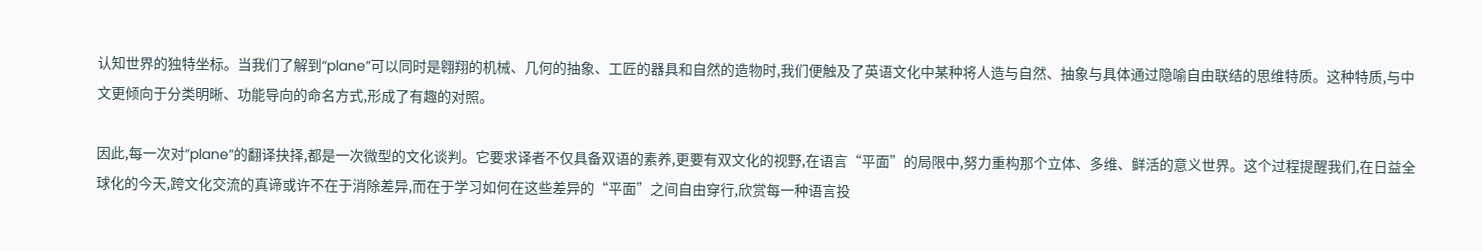认知世界的独特坐标。当我们了解到“plane”可以同时是翱翔的机械、几何的抽象、工匠的器具和自然的造物时,我们便触及了英语文化中某种将人造与自然、抽象与具体通过隐喻自由联结的思维特质。这种特质,与中文更倾向于分类明晰、功能导向的命名方式,形成了有趣的对照。

因此,每一次对“plane”的翻译抉择,都是一次微型的文化谈判。它要求译者不仅具备双语的素养,更要有双文化的视野,在语言“平面”的局限中,努力重构那个立体、多维、鲜活的意义世界。这个过程提醒我们,在日益全球化的今天,跨文化交流的真谛或许不在于消除差异,而在于学习如何在这些差异的“平面”之间自由穿行,欣赏每一种语言投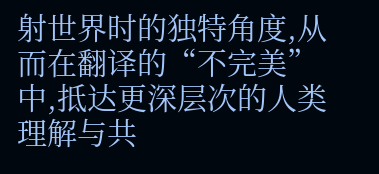射世界时的独特角度,从而在翻译的“不完美”中,抵达更深层次的人类理解与共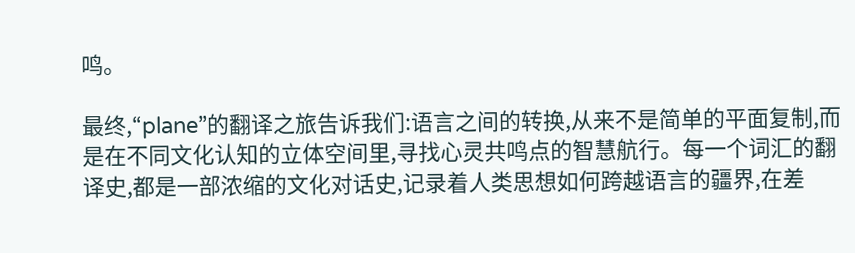鸣。

最终,“plane”的翻译之旅告诉我们:语言之间的转换,从来不是简单的平面复制,而是在不同文化认知的立体空间里,寻找心灵共鸣点的智慧航行。每一个词汇的翻译史,都是一部浓缩的文化对话史,记录着人类思想如何跨越语言的疆界,在差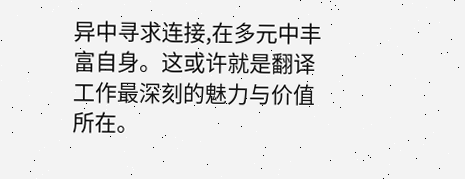异中寻求连接,在多元中丰富自身。这或许就是翻译工作最深刻的魅力与价值所在。